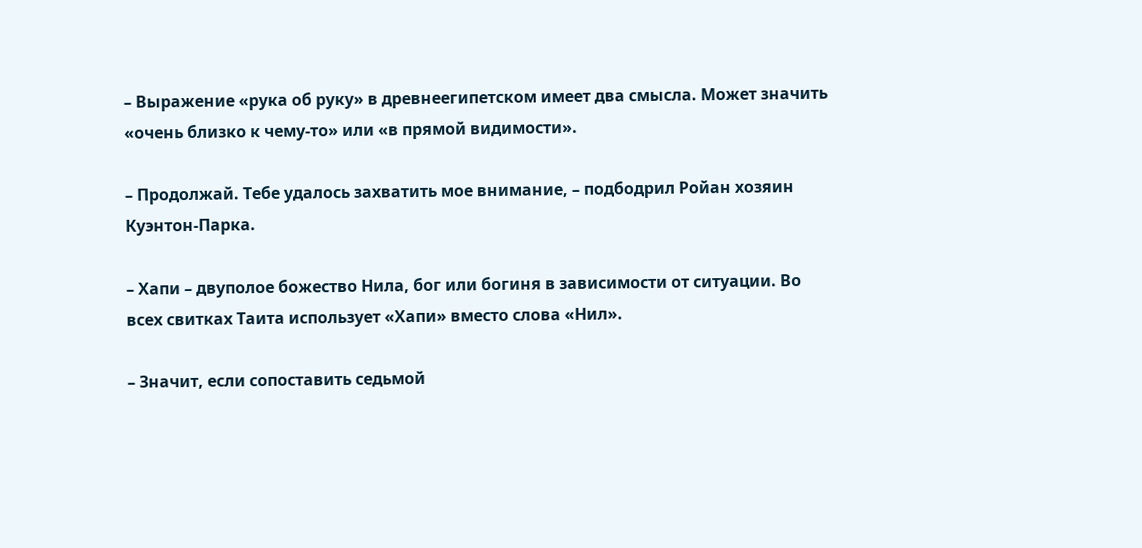– Выражение «рука об руку» в древнеегипетском имеет два смысла. Может значить «очень близко к чему-то» или «в прямой видимости».

– Продолжай. Тебе удалось захватить мое внимание, – подбодрил Ройан хозяин Куэнтон-Парка.

– Хапи – двуполое божество Нила, бог или богиня в зависимости от ситуации. Во всех свитках Таита использует «Хапи» вместо слова «Нил».

– Значит, если сопоставить седьмой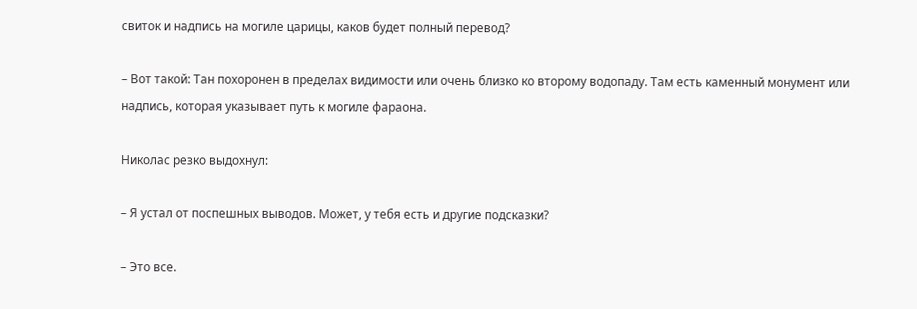свиток и надпись на могиле царицы, каков будет полный перевод?

– Вот такой: Тан похоронен в пределах видимости или очень близко ко второму водопаду. Там есть каменный монумент или надпись, которая указывает путь к могиле фараона.

Николас резко выдохнул:

– Я устал от поспешных выводов. Может, у тебя есть и другие подсказки?

– Это все.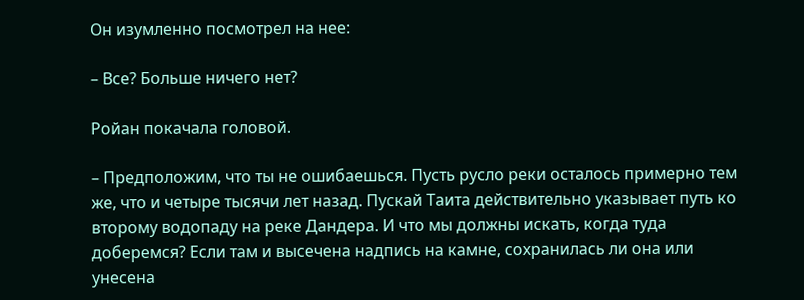Он изумленно посмотрел на нее:

– Все? Больше ничего нет?

Ройан покачала головой.

– Предположим, что ты не ошибаешься. Пусть русло реки осталось примерно тем же, что и четыре тысячи лет назад. Пускай Таита действительно указывает путь ко второму водопаду на реке Дандера. И что мы должны искать, когда туда доберемся? Если там и высечена надпись на камне, сохранилась ли она или унесена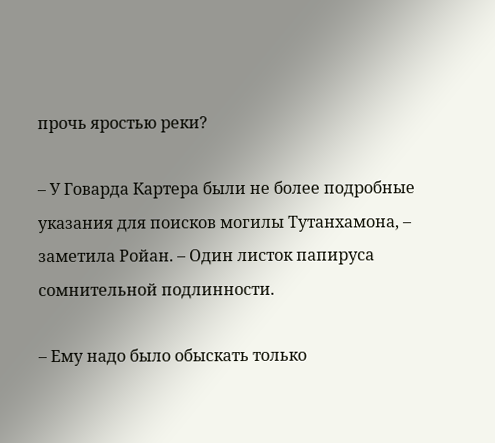прочь яростью реки?

– У Говарда Картера были не более подробные указания для поисков могилы Тутанхамона, – заметила Ройан. – Один листок папируса сомнительной подлинности.

– Ему надо было обыскать только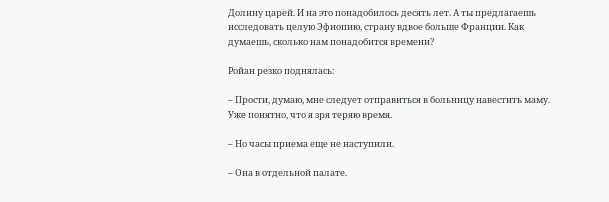Долину царей. И на это понадобилось десять лет. А ты предлагаешь исследовать целую Эфиопию, страну вдвое больше Франции. Как думаешь, сколько нам понадобится времени?

Ройан резко поднялась:

– Прости, думаю, мне следует отправиться в больницу навестить маму. Уже понятно, что я зря теряю время.

– Но часы приема еще не наступили.

– Она в отдельной палате.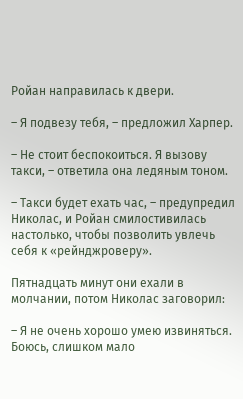Ройан направилась к двери.

– Я подвезу тебя, – предложил Харпер.

– Не стоит беспокоиться. Я вызову такси, – ответила она ледяным тоном.

– Такси будет ехать час, – предупредил Николас, и Ройан смилостивилась настолько, чтобы позволить увлечь себя к «рейнджроверу».

Пятнадцать минут они ехали в молчании, потом Николас заговорил:

– Я не очень хорошо умею извиняться. Боюсь, слишком мало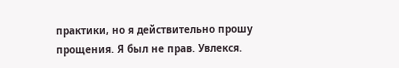практики, но я действительно прошу прощения. Я был не прав. Увлекся.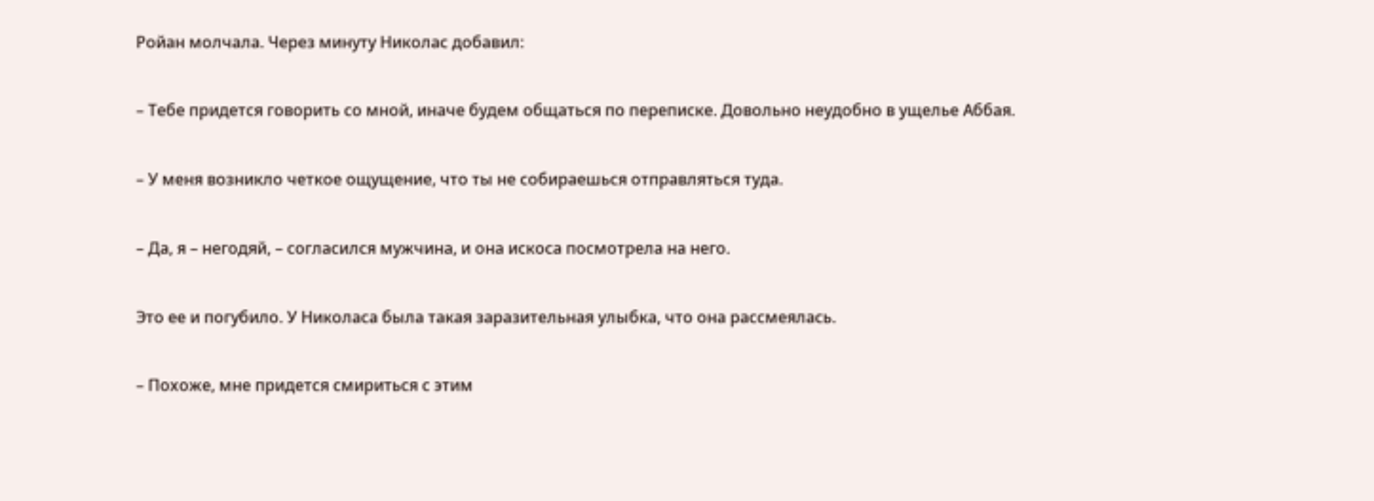Ройан молчала. Через минуту Николас добавил:

– Тебе придется говорить со мной, иначе будем общаться по переписке. Довольно неудобно в ущелье Аббая.

– У меня возникло четкое ощущение, что ты не собираешься отправляться туда.

– Да, я – негодяй, – согласился мужчина, и она искоса посмотрела на него.

Это ее и погубило. У Николаса была такая заразительная улыбка, что она рассмеялась.

– Похоже, мне придется смириться с этим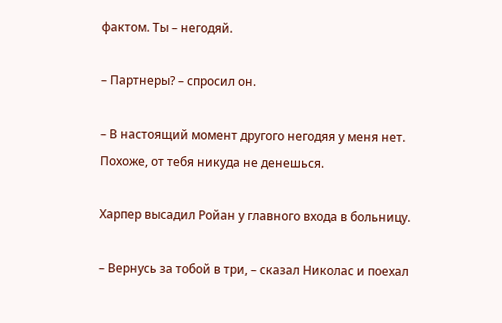фактом. Ты – негодяй.

– Партнеры? – спросил он.

– В настоящий момент другого негодяя у меня нет. Похоже, от тебя никуда не денешься.

Харпер высадил Ройан у главного входа в больницу.

– Вернусь за тобой в три, – сказал Николас и поехал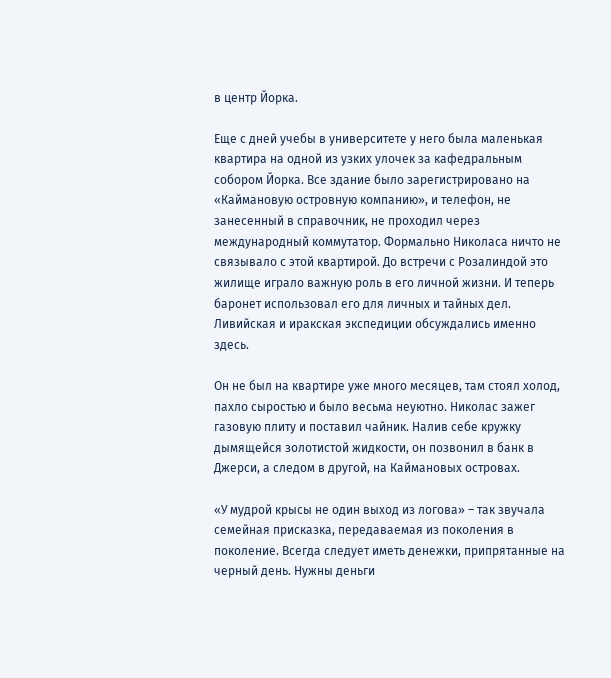в центр Йорка.

Еще с дней учебы в университете у него была маленькая квартира на одной из узких улочек за кафедральным собором Йорка. Все здание было зарегистрировано на «Каймановую островную компанию», и телефон, не занесенный в справочник, не проходил через международный коммутатор. Формально Николаса ничто не связывало с этой квартирой. До встречи с Розалиндой это жилище играло важную роль в его личной жизни. И теперь баронет использовал его для личных и тайных дел. Ливийская и иракская экспедиции обсуждались именно здесь.

Он не был на квартире уже много месяцев, там стоял холод, пахло сыростью и было весьма неуютно. Николас зажег газовую плиту и поставил чайник. Налив себе кружку дымящейся золотистой жидкости, он позвонил в банк в Джерси, а следом в другой, на Каймановых островах.

«У мудрой крысы не один выход из логова» – так звучала семейная присказка, передаваемая из поколения в поколение. Всегда следует иметь денежки, припрятанные на черный день. Нужны деньги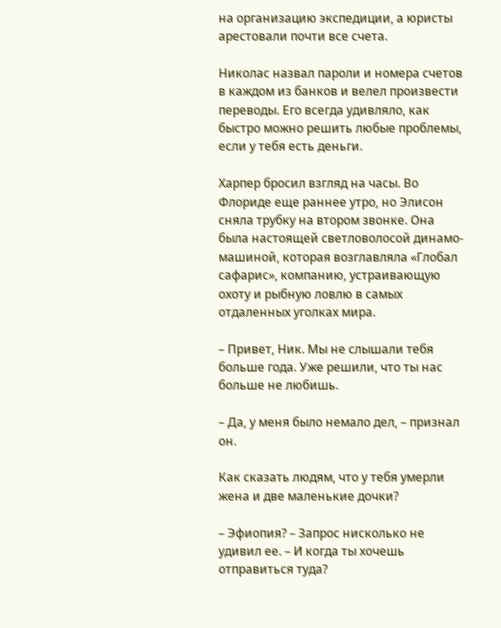на организацию экспедиции, а юристы арестовали почти все счета.

Николас назвал пароли и номера счетов в каждом из банков и велел произвести переводы. Его всегда удивляло, как быстро можно решить любые проблемы, если у тебя есть деньги.

Харпер бросил взгляд на часы. Во Флориде еще раннее утро, но Элисон сняла трубку на втором звонке. Она была настоящей светловолосой динамо-машиной, которая возглавляла «Глобал сафарис», компанию, устраивающую охоту и рыбную ловлю в самых отдаленных уголках мира.

– Привет, Ник. Мы не слышали тебя больше года. Уже решили, что ты нас больше не любишь.

– Да, у меня было немало дел, – признал он.

Как сказать людям, что у тебя умерли жена и две маленькие дочки?

– Эфиопия? – Запрос нисколько не удивил ее. – И когда ты хочешь отправиться туда?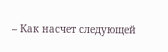– Как насчет следующей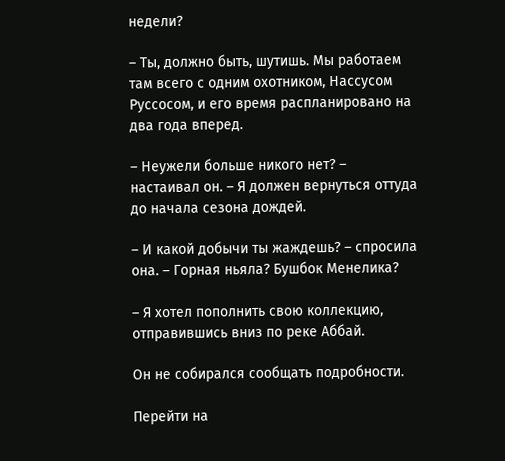недели?

– Ты, должно быть, шутишь. Мы работаем там всего с одним охотником, Нассусом Руссосом, и его время распланировано на два года вперед.

– Неужели больше никого нет? – настаивал он. – Я должен вернуться оттуда до начала сезона дождей.

– И какой добычи ты жаждешь? – спросила она. – Горная ньяла? Бушбок Менелика?

– Я хотел пополнить свою коллекцию, отправившись вниз по реке Аббай.

Он не собирался сообщать подробности.

Перейти на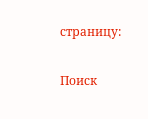страницу:

Поиск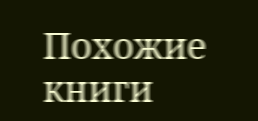Похожие книги